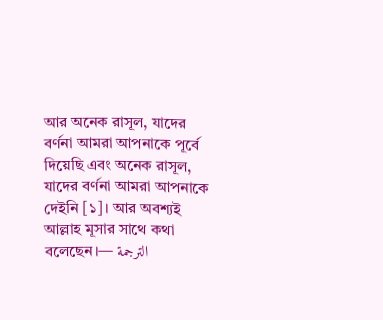আর অনেক রাসূল, যাদের বর্ণনা আমরা আপনাকে পূর্বে দিয়েছি এবং অনেক রাসূল, যাদের বর্ণনা আমরা আপনাকে দেইনি [১]। আর অবশ্যই আল্লাহ মূসার সাথে কথা বলেছেন।— الترجمة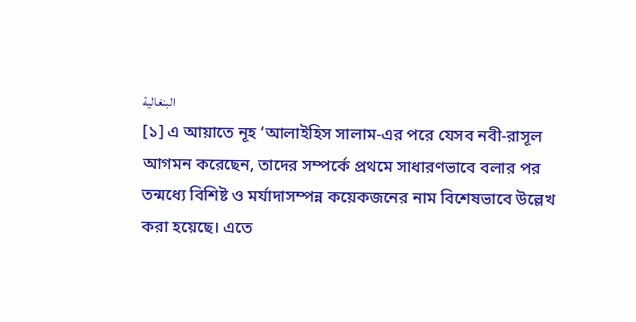البنغالية
[১] এ আয়াতে নূহ ‘আলাইহিস সালাম-এর পরে যেসব নবী-রাসূল আগমন করেছেন, তাদের সম্পর্কে প্রথমে সাধারণভাবে বলার পর তন্মধ্যে বিশিষ্ট ও মর্যাদাসম্পন্ন কয়েকজনের নাম বিশেষভাবে উল্লেখ করা হয়েছে। এতে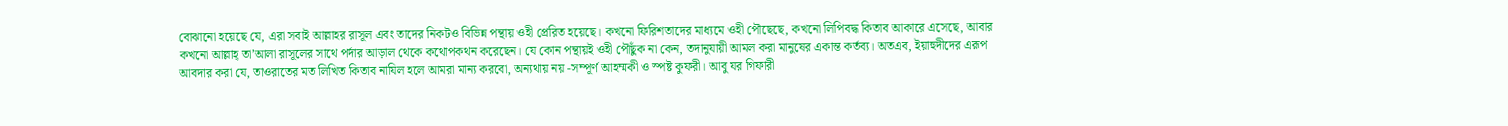বোঝানো হয়েছে যে, এরা সবাই আল্লাহর রাসূল এবং তাদের নিকটও বিভিন্ন পন্থায় ওহী প্রেরিত হয়েছে। কখনো ফিরিশতাদের মাধ্যমে ওহী পৌছেছে, কখনো লিপিবদ্ধ কিতাব আকারে এসেছে, আবার কখনো আল্লাহ্ তা’আলা রাসূলের সাথে পর্দার আড়াল থেকে কথোপকথন করেছেন। যে কোন পন্থায়ই ওহী পৌঁছুক না কেন, তদানুযায়ী আমল করা মানুষের একান্ত কর্তব্য। অতএব, ইয়াহুদীদের এরূপ আবদার করা যে, তাওরাতের মত লিখিত কিতাব নাযিল হলে আমরা মান্য করবো, অন্যথায় নয় -সম্পূর্ণ আহম্মকী ও স্পষ্ট কুফরী। আবু যর গিফারী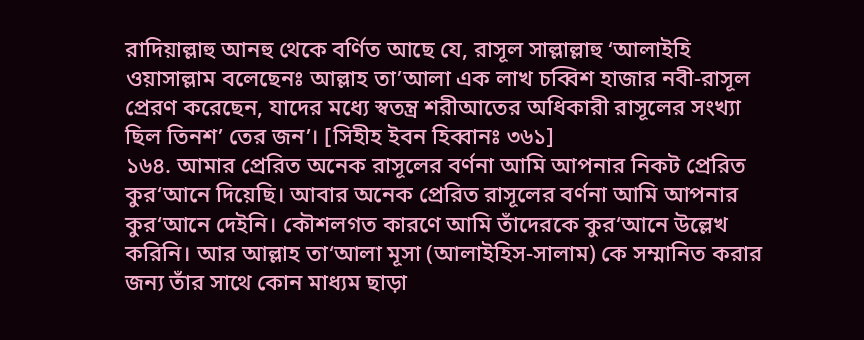রাদিয়াল্লাহু আনহু থেকে বর্ণিত আছে যে, রাসূল সাল্লাল্লাহু ‘আলাইহি ওয়াসাল্লাম বলেছেনঃ আল্লাহ তা’আলা এক লাখ চব্বিশ হাজার নবী-রাসূল প্রেরণ করেছেন, যাদের মধ্যে স্বতন্ত্র শরীআতের অধিকারী রাসূলের সংখ্যা ছিল তিনশ’ তের জন’। [সিহীহ ইবন হিব্বানঃ ৩৬১]
১৬৪. আমার প্রেরিত অনেক রাসূলের বর্ণনা আমি আপনার নিকট প্রেরিত কুর‘আনে দিয়েছি। আবার অনেক প্রেরিত রাসূলের বর্ণনা আমি আপনার কুর‘আনে দেইনি। কৌশলগত কারণে আমি তাঁদেরকে কুর‘আনে উল্লেখ করিনি। আর আল্লাহ তা‘আলা মূসা (আলাইহিস-সালাম) কে সম্মানিত করার জন্য তাঁর সাথে কোন মাধ্যম ছাড়া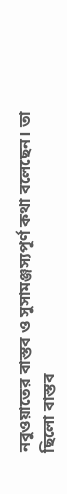নবুওয়াতের বাস্তব ও সুসামঞ্জস্যপূর্ণ কথা বলেছেন। তা ছিলো বাস্তব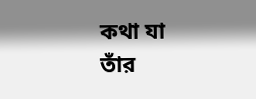কথা যা তাঁর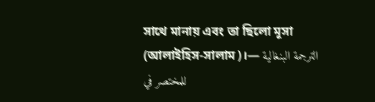সাথে মানায় এবং তা ছিলো মূসা (আলাইহিস-সালাম)।— الترجمة البنغالية للمختصر في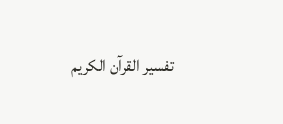تفسير القرآن الكريم